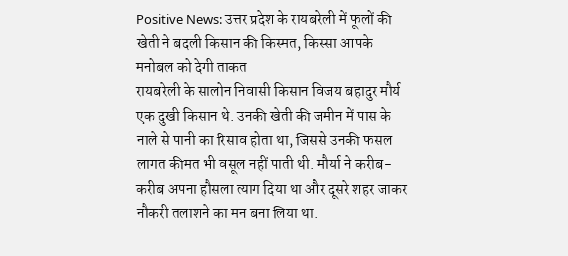Positive News: उत्तर प्रदेश के रायबरेली में फूलों की खेती ने बदली किसान की किस्मत, किस्सा आपके मनोबल को देगी ताकत
रायबरेली के सालोन निवासी किसान विजय बहादुर मौर्य एक दुखी किसान थे. उनकी खेती की जमीन में पास के नाले से पानी का रिसाव होता था, जिससे उनकी फसल लागत कीमत भी वसूल नहीं पाती थी. मौर्या ने करीब-करीब अपना हौसला त्याग दिया था और दूसरे शहर जाकर नौकरी तलाशने का मन बना लिया था.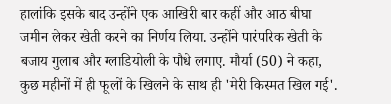हालांकि इसके बाद उन्होंने एक आखिरी बार कहीं और आठ बीघा जमीन लेकर खेती करने का निर्णय लिया. उन्होंने पारंपरिक खेती के बजाय गुलाब और ग्लाडियोली के पौधे लगाए. मौर्या (50) ने कहा, कुछ महीनों में ही फूलों के खिलने के साथ ही 'मेरी किस्मत खिल गई'.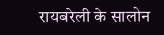रायबरेली के सालोन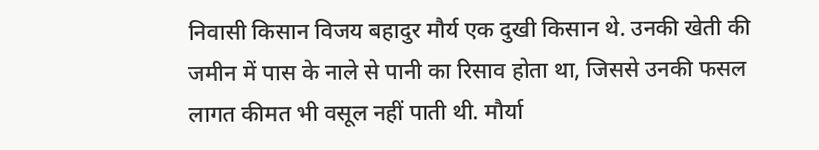निवासी किसान विजय बहादुर मौर्य एक दुखी किसान थे. उनकी खेती की जमीन में पास के नाले से पानी का रिसाव होता था, जिससे उनकी फसल लागत कीमत भी वसूल नहीं पाती थी. मौर्या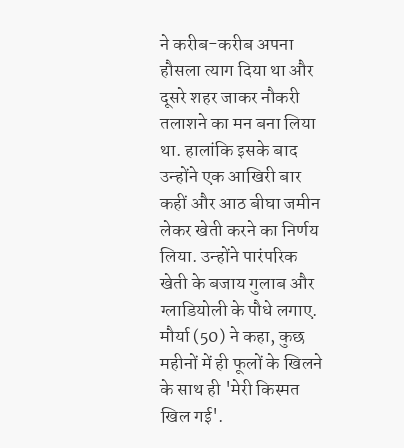ने करीब-करीब अपना हौसला त्याग दिया था और दूसरे शहर जाकर नौकरी तलाशने का मन बना लिया था. हालांकि इसके बाद उन्होंने एक आखिरी बार कहीं और आठ बीघा जमीन लेकर खेती करने का निर्णय लिया. उन्होंने पारंपरिक खेती के बजाय गुलाब और ग्लाडियोली के पौधे लगाए. मौर्या (50) ने कहा, कुछ महीनों में ही फूलों के खिलने के साथ ही 'मेरी किस्मत खिल गई'.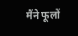मैंने फूलों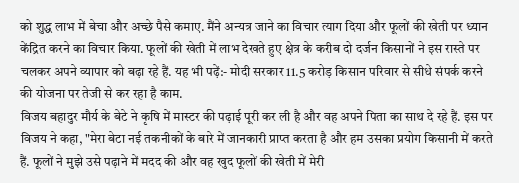को शुद्ध लाभ में बेचा और अच्छे पैसे कमाए. मैंने अन्यत्र जाने का विचार त्याग दिया और फूलों की खेती पर ध्यान केंद्रित करने का विचार किया. फूलों की खेती में लाभ देखते हुए क्षेत्र के करीब दो दर्जन किसानों ने इस रास्ते पर चलकर अपने व्यापार को बढ़ा रहे हैं. यह भी पढ़ें:- मोदी सरकार 11.5 करोड़ किसान परिवार से सीधे संपर्क करने की योजना पर तेजी से कर रहा है काम.
विजय बहादुर मौर्य के बेटे ने कृषि में मास्टर की पढ़ाई पूरी कर ली है और वह अपने पिता का साथ दे रहे हैं. इस पर विजय ने कहा, "मेरा बेटा नई तकनीकों के बारे में जानकारी प्राप्त करता है और हम उसका प्रयोग किसानी में करते हैं. फूलों ने मुझे उसे पढ़ाने में मदद की और वह खुद फूलों की खेती में मेरी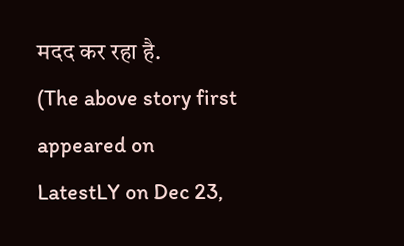मदद कर रहा है.
(The above story first appeared on LatestLY on Dec 23,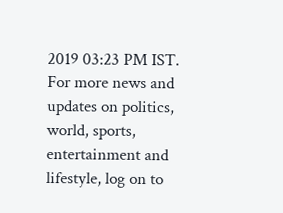2019 03:23 PM IST. For more news and updates on politics, world, sports, entertainment and lifestyle, log on to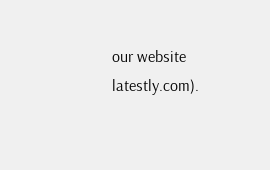our website latestly.com).